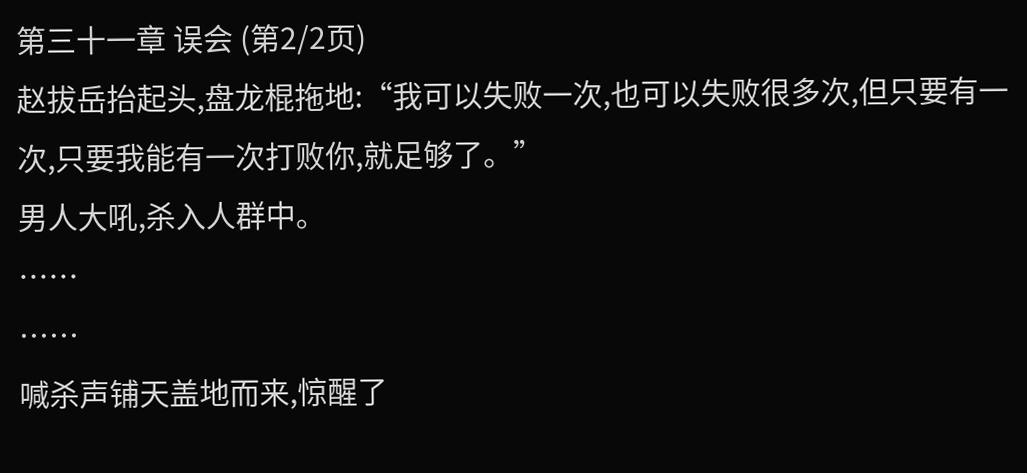第三十一章 误会 (第2/2页)
赵拔岳抬起头,盘龙棍拖地:“我可以失败一次,也可以失败很多次,但只要有一次,只要我能有一次打败你,就足够了。”
男人大吼,杀入人群中。
……
……
喊杀声铺天盖地而来,惊醒了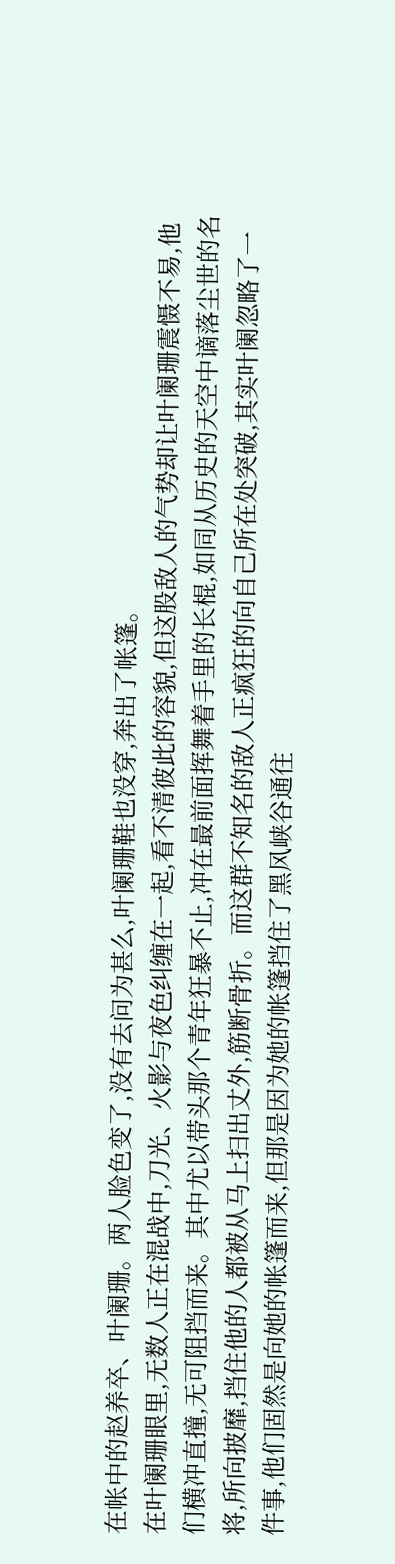在帐中的赵养卒、叶阑珊。两人脸色变了,没有去问为甚么,叶阑珊鞋也没穿,奔出了帐篷。
在叶阑珊眼里,无数人正在混战中,刀光、火影与夜色纠缠在一起,看不清彼此的容貌,但这股敌人的气势却让叶阑珊震慑不易,他们横冲直撞,无可阻挡而来。其中尤以带头那个青年狂暴不止,冲在最前面挥舞着手里的长棍,如同从历史的天空中谪落尘世的名将,所向披靡,挡住他的人都被从马上扫出丈外,筋断骨折。而这群不知名的敌人正疯狂的向自己所在处突破,其实叶阑忽略了一件事,他们固然是向她的帐篷而来,但那是因为她的帐篷挡住了黑风峡谷通往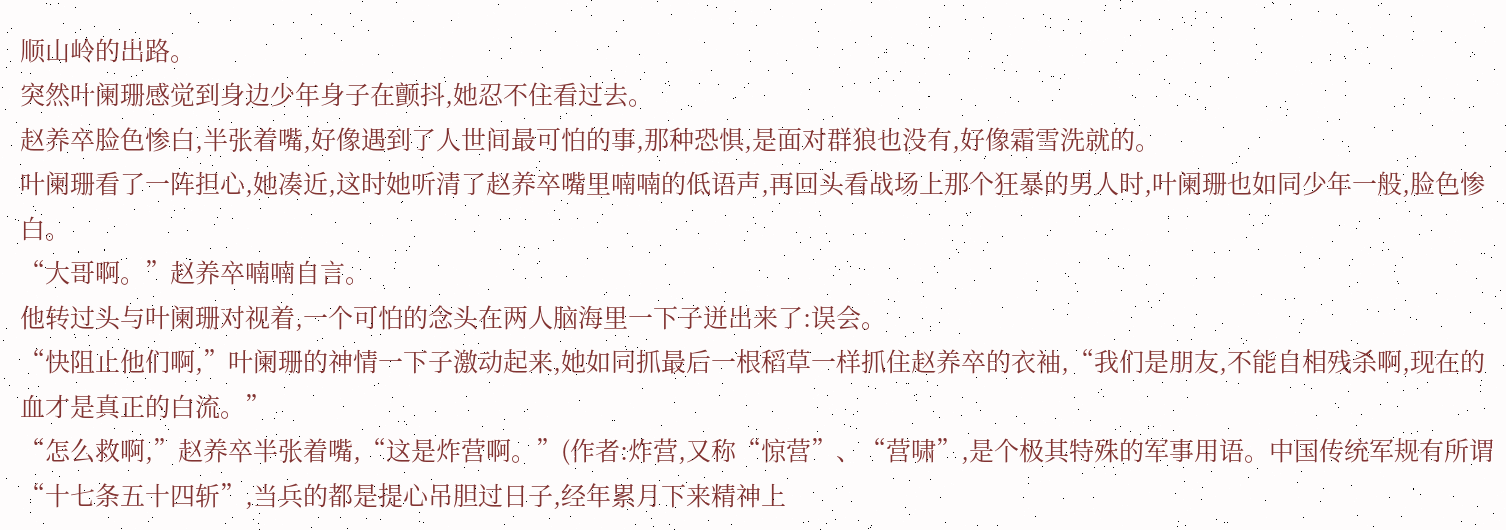顺山岭的出路。
突然叶阑珊感觉到身边少年身子在颤抖,她忍不住看过去。
赵养卒脸色惨白,半张着嘴,好像遇到了人世间最可怕的事,那种恐惧,是面对群狼也没有,好像霜雪洗就的。
叶阑珊看了一阵担心,她凑近,这时她听清了赵养卒嘴里喃喃的低语声,再回头看战场上那个狂暴的男人时,叶阑珊也如同少年一般,脸色惨白。
“大哥啊。”赵养卒喃喃自言。
他转过头与叶阑珊对视着,一个可怕的念头在两人脑海里一下子迸出来了:误会。
“快阻止他们啊,”叶阑珊的神情一下子激动起来,她如同抓最后一根稻草一样抓住赵养卒的衣袖,“我们是朋友,不能自相残杀啊,现在的血才是真正的白流。”
“怎么救啊,”赵养卒半张着嘴,“这是炸营啊。”(作者:炸营,又称“惊营”、“营啸”,是个极其特殊的军事用语。中国传统军规有所谓“十七条五十四斩”,当兵的都是提心吊胆过日子,经年累月下来精神上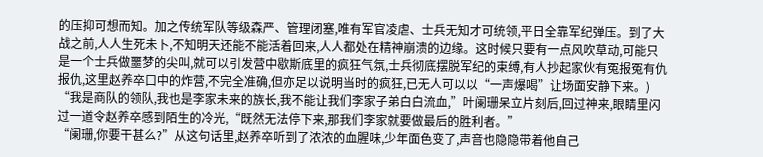的压抑可想而知。加之传统军队等级森严、管理闭塞,唯有军官凌虐、士兵无知才可统领,平日全靠军纪弹压。到了大战之前,人人生死未卜,不知明天还能不能活着回来,人人都处在精神崩溃的边缘。这时候只要有一点风吹草动,可能只是一个士兵做噩梦的尖叫,就可以引发营中歇斯底里的疯狂气氛,士兵彻底摆脱军纪的束缚,有人抄起家伙有冤报冤有仇报仇,这里赵养卒口中的炸营,不完全准确,但亦足以说明当时的疯狂,已无人可以以“一声爆喝”让场面安静下来。)
“我是商队的领队,我也是李家未来的族长,我不能让我们李家子弟白白流血,”叶阑珊呆立片刻后,回过神来,眼睛里闪过一道令赵养卒感到陌生的冷光,“既然无法停下来,那我们李家就要做最后的胜利者。”
“阑珊,你要干甚么?”从这句话里,赵养卒听到了浓浓的血腥味,少年面色变了,声音也隐隐带着他自己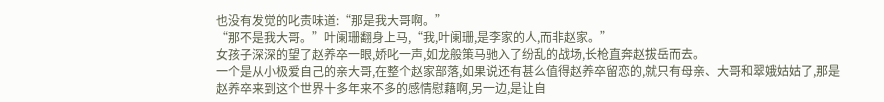也没有发觉的叱责味道:“那是我大哥啊。”
“那不是我大哥。”叶阑珊翻身上马,“我,叶阑珊,是李家的人,而非赵家。”
女孩子深深的望了赵养卒一眼,娇叱一声,如龙般策马驰入了纷乱的战场,长枪直奔赵拔岳而去。
一个是从小极爱自己的亲大哥,在整个赵家部落,如果说还有甚么值得赵养卒留恋的,就只有母亲、大哥和翠娥姑姑了,那是赵养卒来到这个世界十多年来不多的感情慰藉啊,另一边,是让自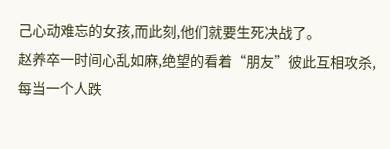己心动难忘的女孩,而此刻,他们就要生死决战了。
赵养卒一时间心乱如麻,绝望的看着“朋友”彼此互相攻杀,每当一个人跌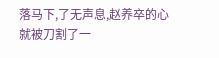落马下,了无声息,赵养卒的心就被刀割了一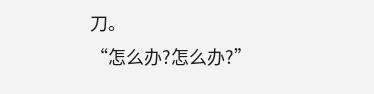刀。
“怎么办?怎么办?”